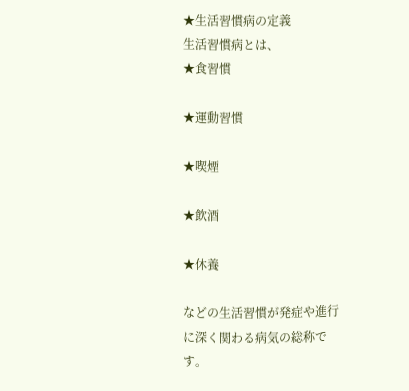★生活習慣病の定義
生活習慣病とは、
★食習慣

★運動習慣

★喫煙

★飲酒

★休養

などの生活習慣が発症や進行に深く関わる病気の総称です。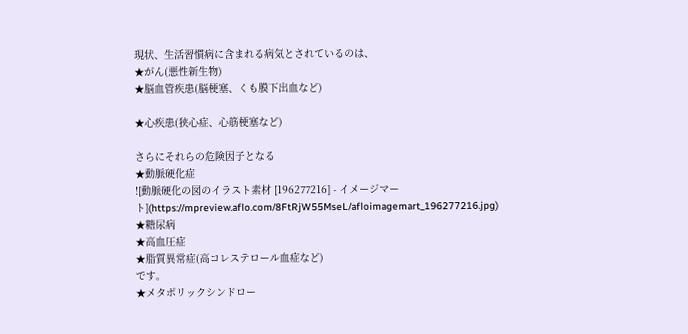現状、生活習慣病に含まれる病気とされているのは、
★がん(悪性新生物)
★脳血管疾患(脳梗塞、くも膜下出血など)

★心疾患(狭心症、心筋梗塞など)

さらにそれらの危険因子となる
★動脈硬化症
![動脈硬化の図のイラスト素材 [196277216] - イメージマート](https://mpreview.aflo.com/8FtRjW55MseL/afloimagemart_196277216.jpg)
★糖尿病
★高血圧症
★脂質異常症(高コレステロール血症など)
です。
★メタボリックシンドロー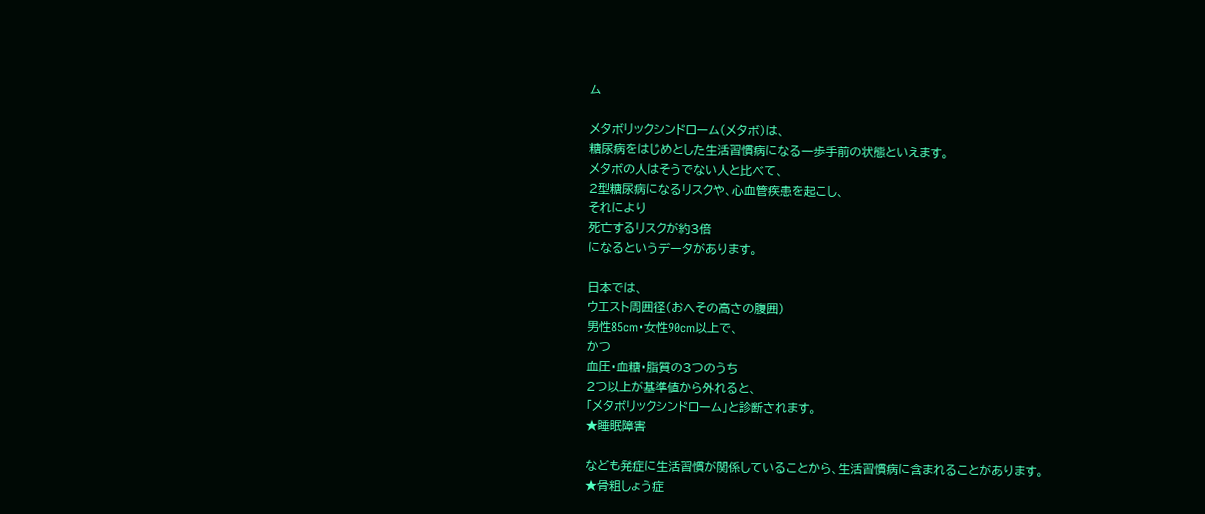ム

メタボリックシンドローム(メタボ)は、
糖尿病をはじめとした生活習慣病になる一歩手前の状態といえます。
メタボの人はそうでない人と比べて、
2型糖尿病になるリスクや、心血管疾患を起こし、
それにより
死亡するリスクが約3倍
になるというデータがあります。

日本では、
ウエスト周囲径(おへその高さの腹囲)
男性85cm・女性90cm以上で、
かつ
血圧・血糖・脂質の3つのうち
2つ以上が基準値から外れると、
「メタボリックシンドローム」と診断されます。
★睡眠障害

なども発症に生活習慣が関係していることから、生活習慣病に含まれることがあります。
★骨粗しょう症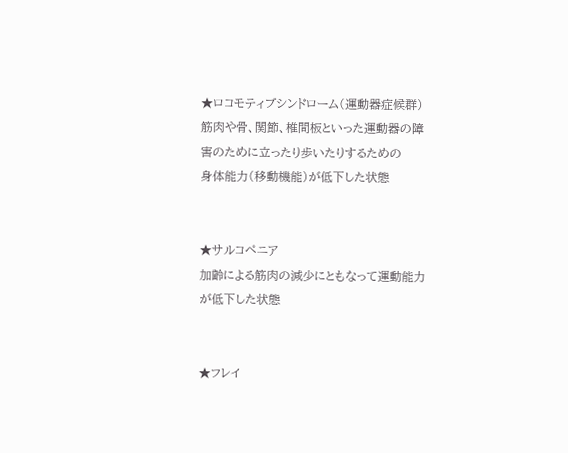★ロコモティブシンドローム(運動器症候群)
筋肉や骨、関節、椎間板といった運動器の障害のために立ったり歩いたりするための
身体能力(移動機能)が低下した状態


★サルコペニア
加齢による筋肉の減少にともなって運動能力が低下した状態


★フレイ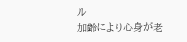ル
加齢により心身が老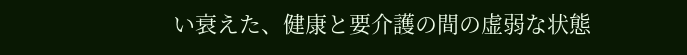い衰えた、健康と要介護の間の虚弱な状態